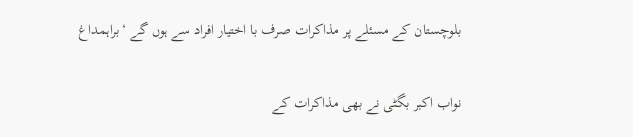بلوچستان کے مسئلے پر مذاکرات صرف با اختیار افراد سے ہوں گے ‘براہمداغ

نواب اکبر بگٹی نے بھی مذاکرات کے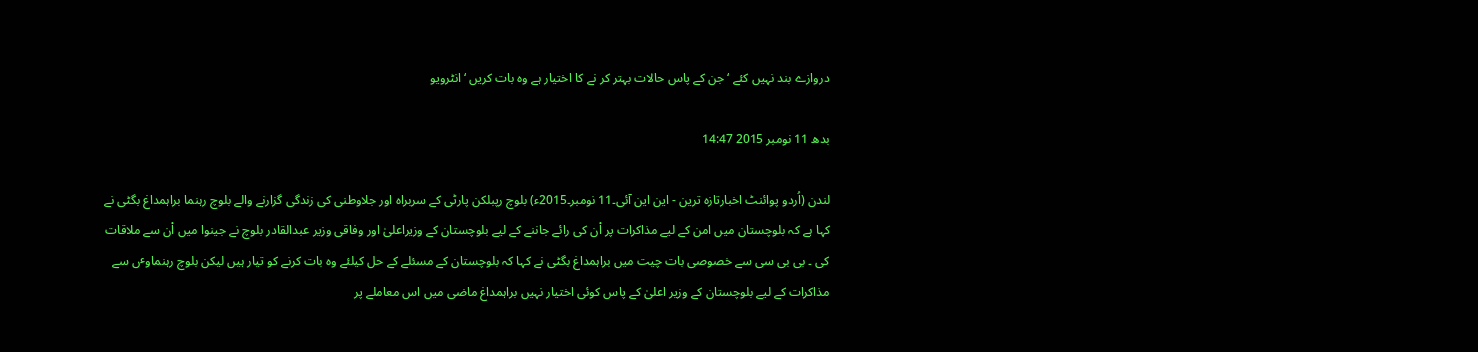دروازے بند نہیں کئے ‘ جن کے پاس حالات بہتر کر نے کا اختیار ہے وہ بات کریں ‘ انٹرویو

بدھ 11 نومبر 2015 14:47

لندن (اُردو پوائنٹ اخبارتازہ ترین - این این آئی۔11 نومبر۔2015ء) بلوچ رپبلکن پارٹی کے سربراہ اور جلاوطنی کی زندگی گزارنے والے بلوچ رہنما براہمداغ بگٹی نے کہا ہے کہ بلوچستان میں امن کے لیے مذاکرات پر اْن کی رائے جاننے کے لیے بلوچستان کے وزیراعلیٰ اور وفاقی وزیر عبدالقادر بلوچ نے جینوا میں اْن سے ملاقات کی ۔ بی بی سی سے خصوصی بات چیت میں براہمداغ بگٹی نے کہا کہ بلوچستان کے مسئلے کے حل کیلئے وہ بات کرنے کو تیار ہیں لیکن بلوچ رہنماوٴں سے مذاکرات کے لیے بلوچستان کے وزیر اعلیٰ کے پاس کوئی اختیار نہیں براہمداغ ماضی میں اس معاملے پر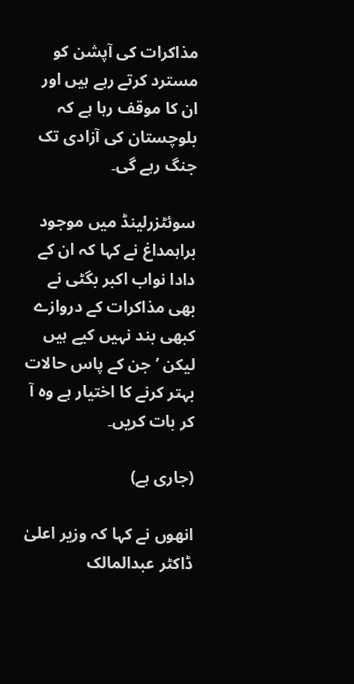مذاکرات کی آپشن کو مسترد کرتے رہے ہیں اور ان کا موقف رہا ہے کہ بلوچستان کی آزادی تک جنگ رہے گی۔

سوئٹزرلینڈ میں موجود براہمداغ نے کہا کہ ان کے دادا نواب اکبر بگٹی نے بھی مذاکرات کے دروازے کبھی بند نہیں کیے ہیں لیکن ’جن کے پاس حالات بہتر کرنے کا اختیار ہے وہ آ کر بات کریں۔

(جاری ہے)

انھوں نے کہا کہ وزیر اعلیٰ ڈاکٹر عبدالمالک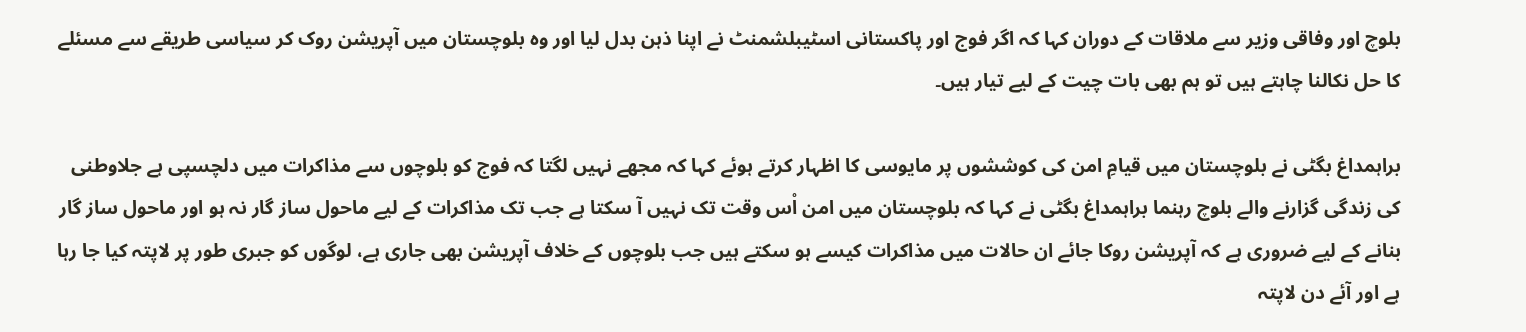بلوچ اور وفاقی وزیر سے ملاقات کے دوران کہا کہ اگر فوج اور پاکستانی اسٹیبلشمنٹ نے اپنا ذہن بدل لیا اور وہ بلوچستان میں آپریشن روک کر سیاسی طریقے سے مسئلے کا حل نکالنا چاہتے ہیں تو ہم بھی بات چیت کے لیے تیار ہیں۔

براہمداغ بگٹی نے بلوچستان میں قیامِ امن کی کوششوں پر مایوسی کا اظہار کرتے ہوئے کہا کہ مجھے نہیں لگتا کہ فوج کو بلوچوں سے مذاکرات میں دلچسپی ہے جلاوطنی کی زندگی گزارنے والے بلوچ رہنما براہمداغ بگٹی نے کہا کہ بلوچستان میں امن اْس وقت تک نہیں آ سکتا ہے جب تک مذاکرات کے لیے ماحول ساز گار نہ ہو اور ماحول ساز گار بنانے کے لیے ضروری ہے کہ آپریشن روکا جائے ان حالات میں مذاکرات کیسے ہو سکتے ہیں جب بلوچوں کے خلاف آپریشن بھی جاری ہے، لوگوں کو جبری طور پر لاپتہ کیا جا رہا ہے اور آئے دن لاپتہ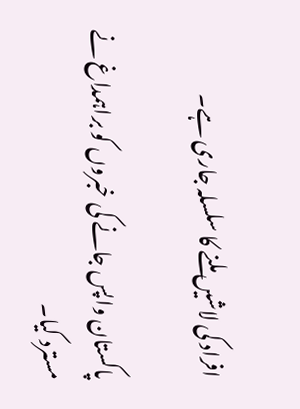افراد کی لاشیں ملنے کا سلسلہ جاری ہے۔

پاکستان واپس جانے کی خبروں کو براہمداغ نے مسترد کیا۔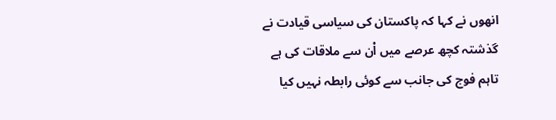انھوں نے کہا کہ پاکستان کی سیاسی قیادت نے گذشتہ کچھ عرصے میں اْن سے ملاقات کی ہے تاہم فوج کی جانب سے کوئی رابطہ نہیں کیا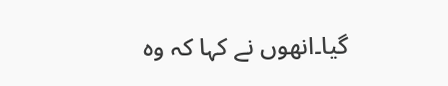گیا۔انھوں نے کہا کہ وہ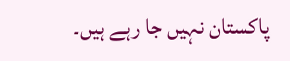پاکستان نہیں جا رہے ہیں۔